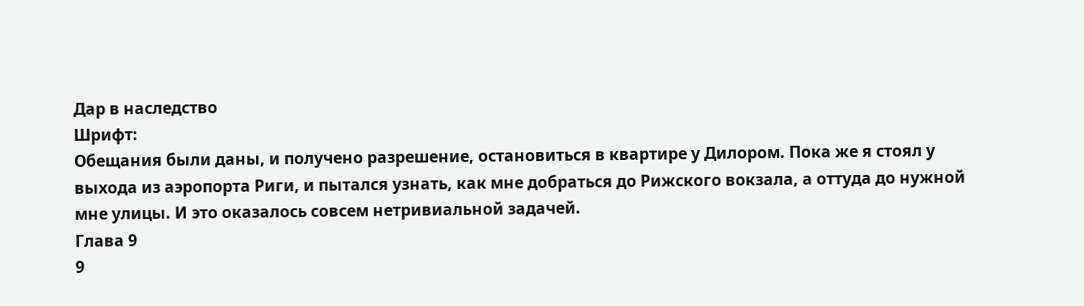Дар в наследство
Шрифт:
Обещания были даны, и получено разрешение, остановиться в квартире у Дилором. Пока же я стоял у выхода из аэропорта Риги, и пытался узнать, как мне добраться до Рижского вокзала, а оттуда до нужной мне улицы. И это оказалось совсем нетривиальной задачей.
Глава 9
9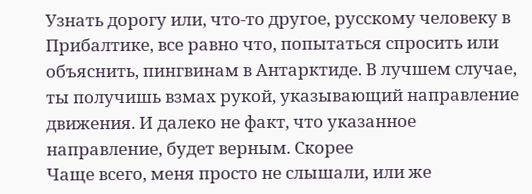Узнать дорогу или, что-то другое, русскому человеку в Прибалтике, все равно что, попытаться спросить или объяснить, пингвинам в Антарктиде. В лучшем случае, ты получишь взмах рукой, указывающий направление движения. И далеко не факт, что указанное направление, будет верным. Скорее
Чаще всего, меня просто не слышали, или же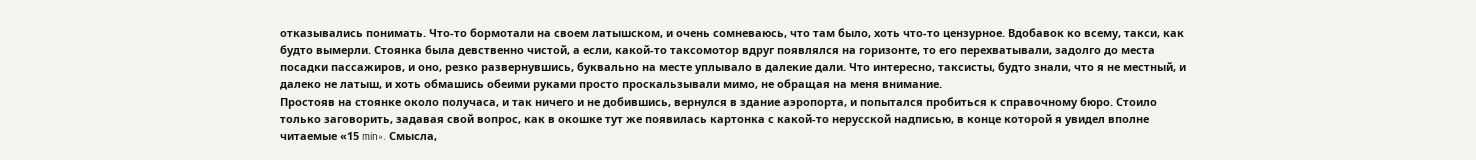отказывались понимать. Что-то бормотали на своем латышском, и очень сомневаюсь, что там было, хоть что-то цензурное. Вдобавок ко всему, такси, как будто вымерли. Стоянка была девственно чистой, а если, какой-то таксомотор вдруг появлялся на горизонте, то его перехватывали, задолго до места посадки пассажиров, и оно, резко развернувшись, буквально на месте уплывало в далекие дали. Что интересно, таксисты, будто знали, что я не местный, и далеко не латыш, и хоть обмашись обеими руками просто проскальзывали мимо, не обращая на меня внимание.
Простояв на стоянке около получаса, и так ничего и не добившись, вернулся в здание аэропорта, и попытался пробиться к справочному бюро. Стоило только заговорить, задавая свой вопрос, как в окошке тут же появилась картонка с какой-то нерусской надписью, в конце которой я увидел вполне читаемые «15 min». Смысла,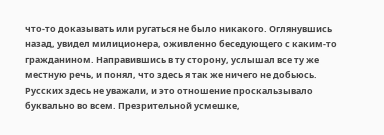что-то доказывать или ругаться не было никакого. Оглянувшись назад, увидел милиционера, оживленно беседующего с каким-то гражданином. Направившись в ту сторону, услышал все ту же местную речь, и понял, что здесь я так же ничего не добьюсь. Русских здесь не уважали, и это отношение проскальзывало буквально во всем. Презрительной усмешке,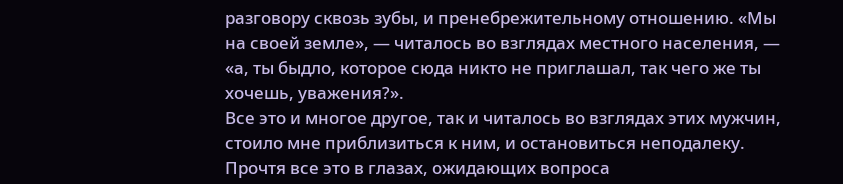разговору сквозь зубы, и пренебрежительному отношению. «Мы на своей земле», — читалось во взглядах местного населения, — «а, ты быдло, которое сюда никто не приглашал, так чего же ты хочешь, уважения?».
Все это и многое другое, так и читалось во взглядах этих мужчин, стоило мне приблизиться к ним, и остановиться неподалеку. Прочтя все это в глазах, ожидающих вопроса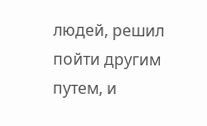людей, решил пойти другим путем, и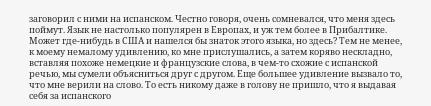заговорил с ними на испанском. Честно говоря, очень сомневался, что меня здесь поймут. Язык не настолько популярен в Европах, и уж тем более в Прибалтике. Может где-нибудь в США и нашелся бы знаток этого языка, но здесь? Тем не менее, к моему немалому удивлению, ко мне прислушались, а затем коряво нескладно, вставляя похоже немецкие и французские слова, в чем-то схожие с испанской речью, мы сумели объясниться друг с другом. Еще большее удивление вызвало то, что мне верили на слово. То есть никому даже в голову не пришло, что я выдавая себя за испанского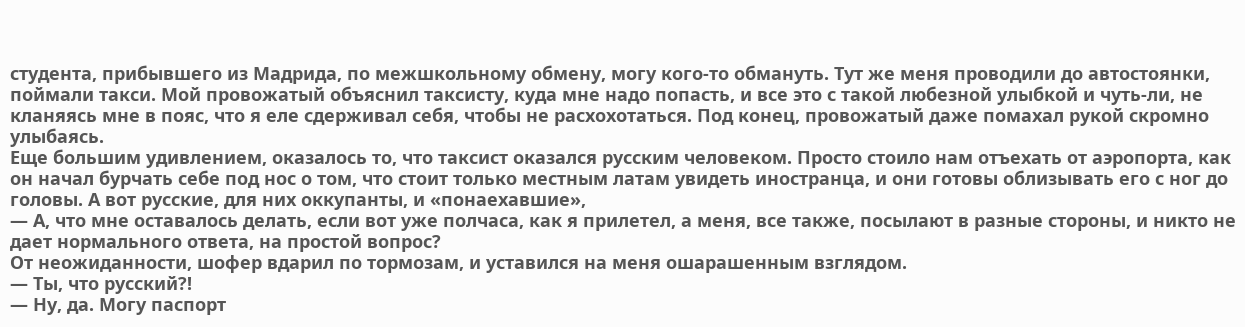студента, прибывшего из Мадрида, по межшкольному обмену, могу кого-то обмануть. Тут же меня проводили до автостоянки, поймали такси. Мой провожатый объяснил таксисту, куда мне надо попасть, и все это с такой любезной улыбкой и чуть-ли, не кланяясь мне в пояс, что я еле сдерживал себя, чтобы не расхохотаться. Под конец, провожатый даже помахал рукой скромно улыбаясь.
Еще большим удивлением, оказалось то, что таксист оказался русским человеком. Просто стоило нам отъехать от аэропорта, как он начал бурчать себе под нос о том, что стоит только местным латам увидеть иностранца, и они готовы облизывать его с ног до головы. А вот русские, для них оккупанты, и «понаехавшие»,
— А, что мне оставалось делать, если вот уже полчаса, как я прилетел, а меня, все также, посылают в разные стороны, и никто не дает нормального ответа, на простой вопрос?
От неожиданности, шофер вдарил по тормозам, и уставился на меня ошарашенным взглядом.
— Ты, что русский?!
— Ну, да. Могу паспорт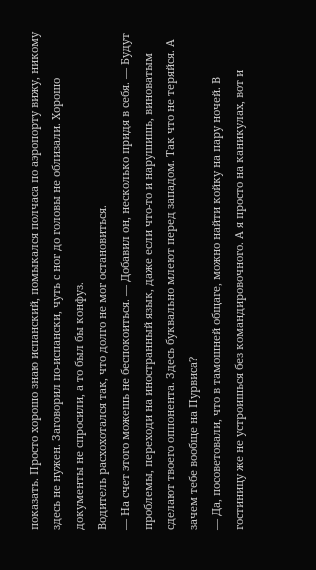показать. Просто хорошо знаю испанский, помыкался полчаса по аэропорту вижу, никому здесь не нужен. Заговорил по-испански, чуть с ног до головы не облизали. Хорошо документы не спросили, а то был бы конфуз.
Водитель расхохотался так, что долго не мог остановиться.
— На счет этого можешь не беспокоиться. — Добавил он, несколько придя в себя. — Будут проблемы, переходи на иностранный язык, даже если что-то и нарушишь, виноватым сделают твоего оппонента. Здесь буквально млеют перед западом. Так что не теряйся. А зачем тебе вообще на Пурвиса?
— Да, посоветовали, что в тамошней общаге, можно найти койку на пару ночей. В гостиницу же не устроишься без командировочного. А я просто на каникулах, вот и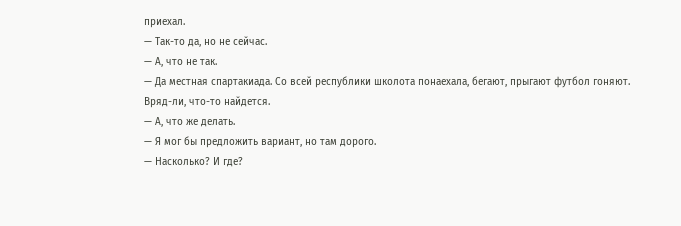приехал.
— Так-то да, но не сейчас.
— А, что не так.
— Да местная спартакиада. Со всей республики школота понаехала, бегают, прыгают футбол гоняют. Вряд-ли, что-то найдется.
— А, что же делать.
— Я мог бы предложить вариант, но там дорого.
— Насколько? И где?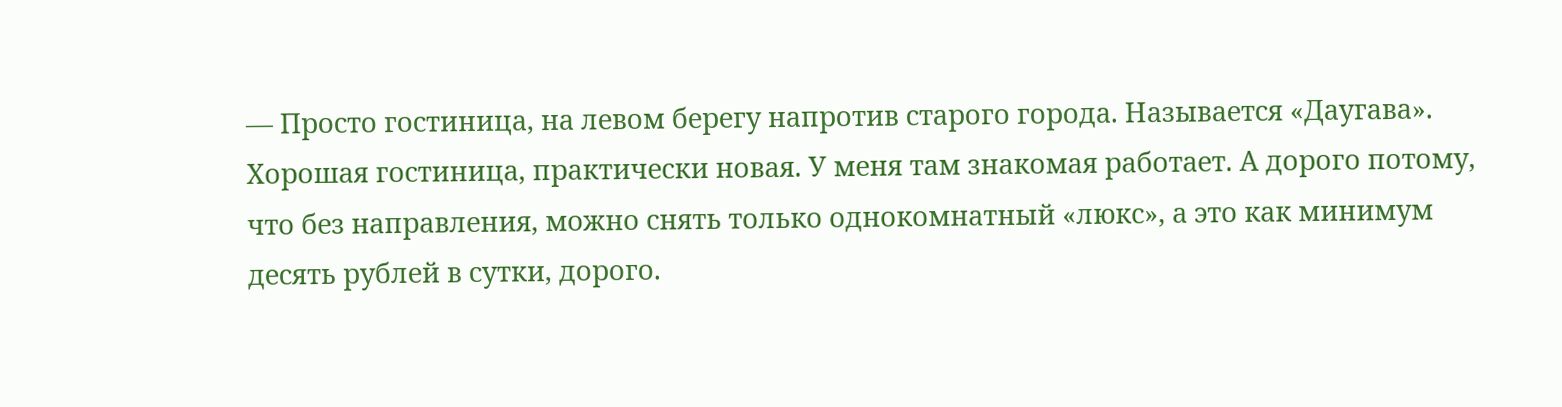— Просто гостиница, на левом берегу напротив старого города. Называется «Даугава». Хорошая гостиница, практически новая. У меня там знакомая работает. А дорого потому, что без направления, можно снять только однокомнатный «люкс», а это как минимум десять рублей в сутки, дорого.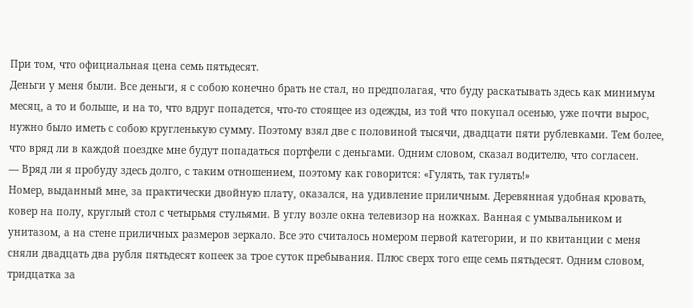При том, что официальная цена семь пятьдесят.
Деньги у меня были. Все деньги, я с собою конечно брать не стал, но предполагая, что буду раскатывать здесь как минимум месяц, а то и больше, и на то, что вдруг попадется, что-то стоящее из одежды, из той что покупал осенью, уже почти вырос, нужно было иметь с собою кругленькую сумму. Поэтому взял две с половиной тысячи, двадцати пяти рублевками. Тем более, что вряд ли в каждой поездке мне будут попадаться портфели с деньгами. Одним словом, сказал водителю, что согласен.
— Вряд ли я пробуду здесь долго, с таким отношением, поэтому как говорится: «Гулять, так гулять!»
Номер, выданный мне, за практически двойную плату, оказался, на удивление приличным. Деревянная удобная кровать, ковер на полу, круглый стол с четырьмя стульями. В углу возле окна телевизор на ножках. Ванная с умывальником и унитазом, а на стене приличных размеров зеркало. Все это считалось номером первой категории, и по квитанции с меня сняли двадцать два рубля пятьдесят копеек за трое суток пребывания. Плюс сверх того еще семь пятьдесят. Одним словом, тридцатка за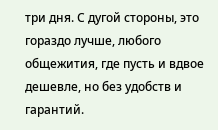три дня. С дугой стороны, это гораздо лучше, любого общежития, где пусть и вдвое дешевле, но без удобств и гарантий.